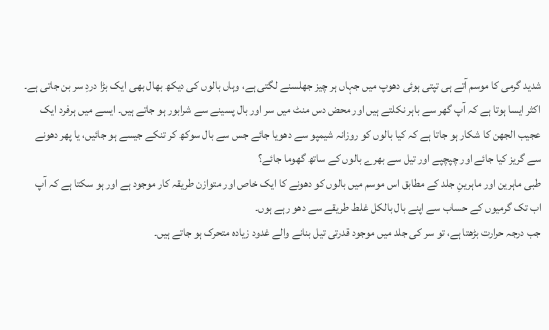شدید گرمی کا موسم آتے ہی تپتی ہوئی دھوپ میں جہاں ہر چیز جھلسنے لگتی ہے، وہاں بالوں کی دیکھ بھال بھی ایک بڑا دردِ سر بن جاتی ہے۔ اکثر ایسا ہوتا ہے کہ آپ گھر سے باہر نکلتے ہیں اور محض دس منٹ میں سر اور بال پسینے سے شرابور ہو جاتے ہیں۔ ایسے میں ہرفرد ایک عجیب الجھن کا شکار ہو جاتا ہے کہ کیا بالوں کو روزانہ شیمپو سے دھویا جائے جس سے بال سوکھ کر تنکے جیسے ہو جائیں، یا پھر دھونے سے گریز کیا جائے اور چپچپے اور تیل سے بھرے بالوں کے ساتھ گھوما جائے؟
طبی ماہرین اور ماہرینِ جلد کے مطابق اس موسم میں بالوں کو دھونے کا ایک خاص اور متوازن طریقہ کار موجود ہے اور ہو سکتا ہے کہ آپ اب تک گرمیوں کے حساب سے اپنے بال بالکل غلط طریقے سے دھو رہے ہوں۔
جب درجہ حرارت بڑھتا ہے، تو سر کی جلد میں موجود قدرتی تیل بنانے والے غدود زیادہ متحرک ہو جاتے ہیں۔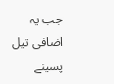جب یہ اضافی تیل پسینے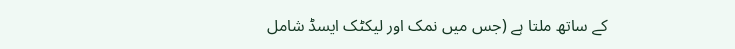کے ساتھ ملتا ہے (جس میں نمک اور لیکٹک ایسڈ شامل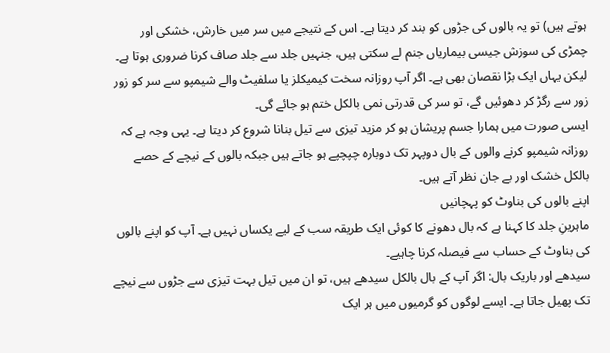ہوتے ہیں) تو یہ بالوں کی جڑوں کو بند کر دیتا ہے۔ اس کے نتیجے میں سر میں خارش، خشکی اور چمڑی کی سوزش جیسی بیماریاں جنم لے سکتی ہیں، جنہیں جلد سے جلد صاف کرنا ضروری ہوتا ہے۔
لیکن یہاں ایک بڑا نقصان بھی ہے۔ اگر آپ روزانہ سخت کیمیکلز یا سلفیٹ والے شیمپو سے سر کو زور زور سے رگڑ کر دھوئیں گے، تو سر کی قدرتی نمی بالکل ختم ہو جائے گی۔
ایسی صورت میں ہمارا جسم پریشان ہو کر مزید تیزی سے تیل بنانا شروع کر دیتا ہے۔ یہی وجہ ہے کہ روزانہ شیمپو کرنے والوں کے بال دوپہر تک دوبارہ چپچپے ہو جاتے ہیں جبکہ بالوں کے نیچے کے حصے بالکل خشک اور بے جان نظر آتے ہیں۔
اپنے بالوں کی بناوٹ کو پہچانیں
ماہرینِ جلد کا کہنا ہے کہ بال دھونے کا کوئی ایک طریقہ سب کے لیے یکساں نہیں ہے۔ آپ کو اپنے بالوں کی بناوٹ کے حساب سے فیصلہ کرنا چاہیے۔
سیدھے اور باریک بال: اگر آپ کے بال بالکل سیدھے ہیں، تو ان میں تیل بہت تیزی سے جڑوں سے نیچے تک پھیل جاتا ہے۔ ایسے لوگوں کو گرمیوں میں ہر ایک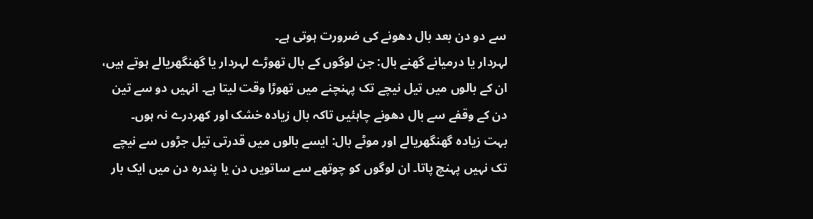سے دو دن بعد بال دھونے کی ضرورت ہوتی ہے۔
لہردار یا درمیانے گھنے بال: جن لوگوں کے بال تھوڑے لہردار یا گھنگھریالے ہوتے ہیں، ان کے بالوں میں تیل نیچے تک پہنچنے میں تھوڑا وقت لیتا ہے۔ انہیں دو سے تین دن کے وقفے سے بال دھونے چاہئیں تاکہ بال زیادہ خشک اور کھردرے نہ ہوں۔
بہت زیادہ گھنگھریالے اور موٹے بال: ایسے بالوں میں قدرتی تیل جڑوں سے نیچے تک نہیں پہنچ پاتا۔ ان لوگوں کو چوتھے سے ساتویں دن یا پندرہ دن میں ایک بار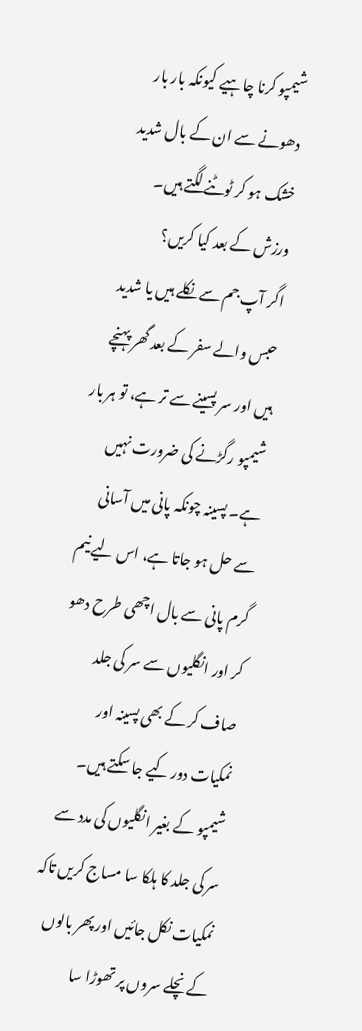شیمپو کرنا چاہیے کیونکہ بار بار دھونے سے ان کے بال شدید خشک ہو کر ٹوٹنے لگتے ہیں۔
ورزش کے بعد کیا کریں؟
اگر آپ جم سے نکلے ہیں یا شدید حبس والے سفر کے بعد گھر پہنچے ہیں اور سر پسینے سے تر ہے، تو ہر بار شیمپو رگڑنے کی ضرورت نہیں ہے۔ پسینہ چونکہ پانی میں آسانی سے حل ہو جاتا ہے، اس لیے نیم گرم پانی سے بال اچھی طرح دھو کر اور انگلیوں سے سر کی جلد صاف کر کے بھی پسینہ اور نمکیات دور کیے جا سکتے ہیں۔
شیمپو کے بغیر انگلیوں کی مدد سے سر کی جلد کا ہلکا سا مساج کریں تاکہ نمکیات نکل جائیں اور پھر بالوں کے نچلے سروں پر تھوڑا سا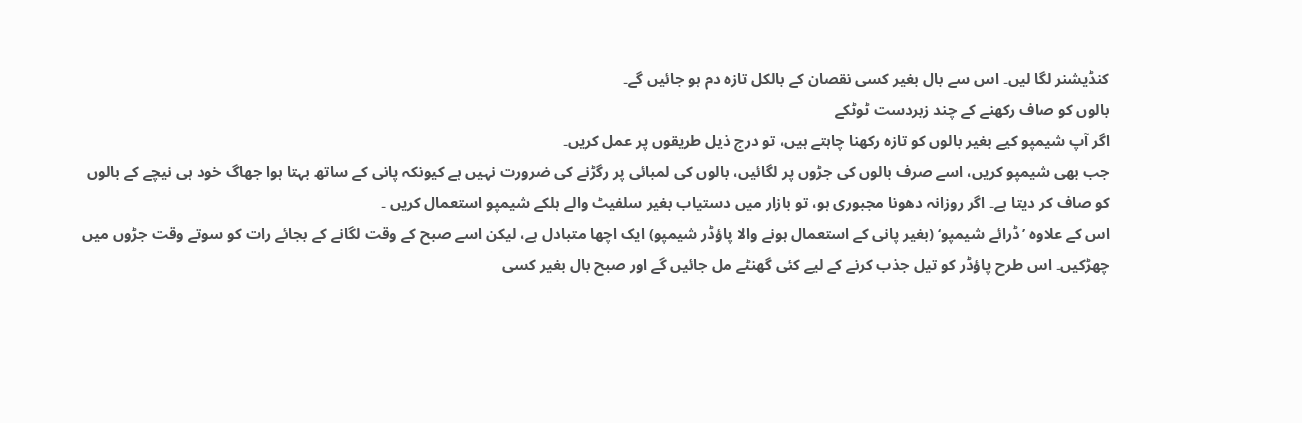کنڈیشنر لگا لیں۔ اس سے بال بغیر کسی نقصان کے بالکل تازہ دم ہو جائیں گے۔
بالوں کو صاف رکھنے کے چند زبردست ٹوٹکے
اگر آپ شیمپو کیے بغیر بالوں کو تازہ رکھنا چاہتے ہیں، تو درج ذیل طریقوں پر عمل کریں۔
جب بھی شیمپو کریں، اسے صرف بالوں کی جڑوں پر لگائیں، بالوں کی لمبائی پر رگڑنے کی ضرورت نہیں ہے کیونکہ پانی کے ساتھ بہتا ہوا جھاگ خود ہی نیچے کے بالوں کو صاف کر دیتا ہے۔ اگر روزانہ دھونا مجبوری ہو، تو بازار میں دستیاب بغیر سلفیٹ والے ہلکے شیمپو استعمال کریں ۔
اس کے علاوہ ’ڈرائے شیمپو‘ (بغیر پانی کے استعمال ہونے والا پاؤڈر شیمپو) ایک اچھا متبادل ہے، لیکن اسے صبح کے وقت لگانے کے بجائے رات کو سوتے وقت جڑوں میں چھڑکیں۔ اس طرح پاؤڈر کو تیل جذب کرنے کے لیے کئی گھنٹے مل جائیں گے اور صبح بال بغیر کسی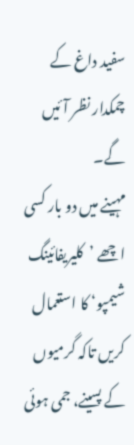سفید داغ کے چمکدار نظر آئیں گے۔
مہینے میں دو بار کسی اچھے ’کلیریفائینگ شیمپو‘ کا استعمال کریں تاکہ گرمیوں کے پسینے، جمی ہوئی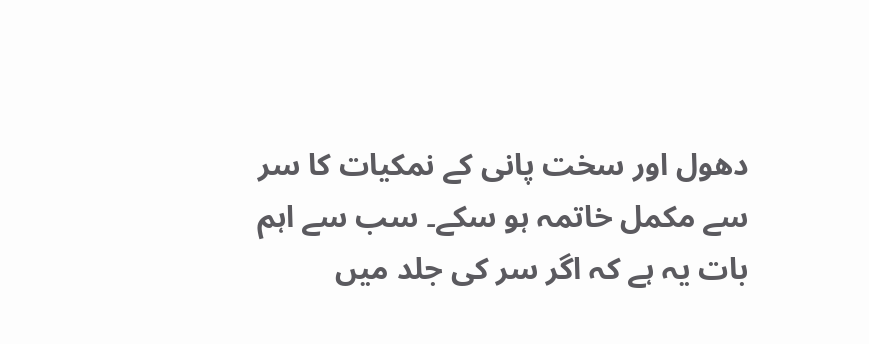دھول اور سخت پانی کے نمکیات کا سر سے مکمل خاتمہ ہو سکے۔ سب سے اہم بات یہ ہے کہ اگر سر کی جلد میں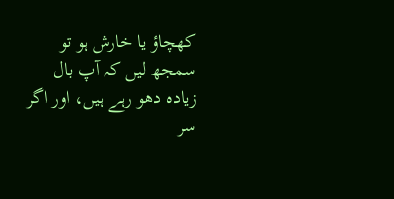کھچاؤ یا خارش ہو تو سمجھ لیں کہ آپ بال زیادہ دھو رہے ہیں، اور اگر سر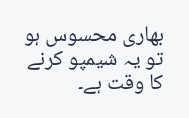بھاری محسوس ہو تو یہ شیمپو کرنے کا وقت ہے۔